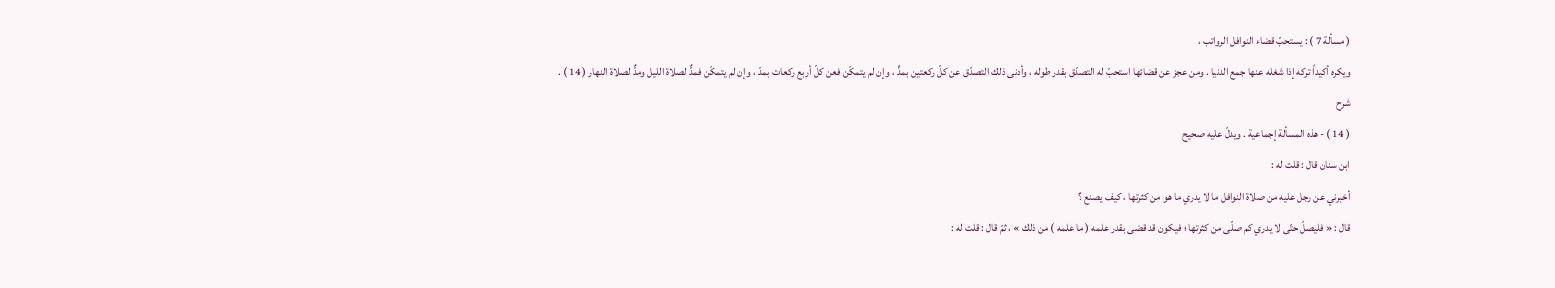( مسألة 7 ) : يستحبّ قضاء النوافل الرواتب ،
ويكره أكيداً تركه إذا شغله عنها جمع الدنيا . ومن عجز عن قضائها استحبّ له التصدّق بقدر طوله ، وأدنى ذلك التصدّق عن كلّ ركعتين بمدٍّ ، وإن لم يتمكّن فعن كلّ أربع ركعات بمدّ ، وإن لم يتمكّن فمدٌّ لصلاة الليل ومدٌّ لصلاة النهار ( 14 ) .
شرح
( 14 ) - هذه المسألة إجماعية . ويدلّ عليه صحيح
ابن سنان قال : قلت له :
أخبرني عن رجل عليه من صلاة النوافل ما لا يدري ما هو من كثرتها ، كيف يصنع ؟
قال : « فليصلّ حتّى لا يدري كم صلّى من كثرتها ؛ فيكون قد قضى بقدر علمه ( ما علمه ) من ذلك » ، ثمّ قال : قلت له :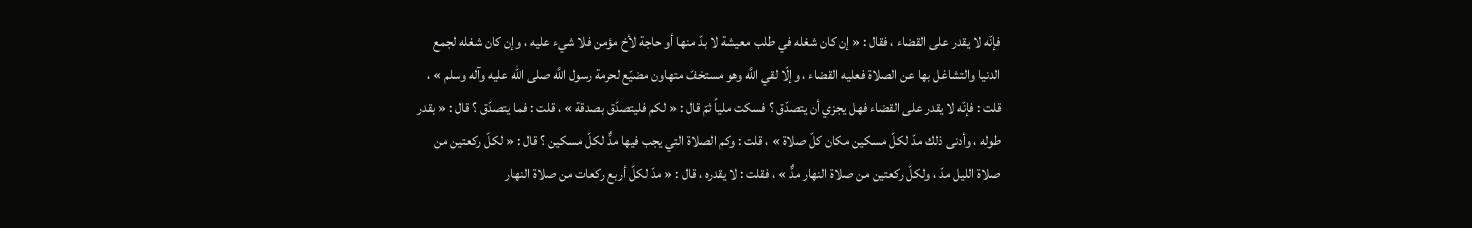فإنّه لا يقدر على القضاء ، فقال : « إن كان شغله في طلب معيشة لا بدّ منها أو حاجة لأخ مؤمن فلا شيء عليه ، وإن كان شغله لجمع الدنيا والتشاغل بها عن الصلاة فعليه القضاء ، وإلّا لقي اللَّه وهو مستخفّ متهاون مضيّع لحرمة رسول اللَّه صلى الله عليه وآله وسلم » ، قلت : فإنّه لا يقدر على القضاء فهل يجزي أن يتصدّق ؟ فسكت ملياً ثمّ قال : « لكم فليتصدّق بصدقة » ، قلت : فما يتصدّق ؟ قال : « بقدر طوله ، وأدنى ذلك مدّ لكلّ مسكين مكان كلّ صلاة » ، قلت : وكم الصلاة التي يجب فيها مدٌّ لكلّ مسكين ؟ قال : « لكلّ ركعتين من صلاة الليل مدّ ، ولكلّ ركعتين من صلاة النهار مدٌّ » ، فقلت : لا يقدره ، قال : « مدّ لكلّ أربع ركعات من صلاة النهار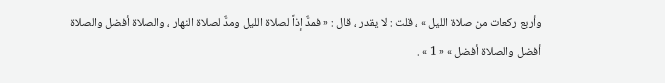وأربع ركعات من صلاة الليل » ، قلت : لا يقدر ، قال : « فمدٌّ إذاً لصلاة الليل ومدٌّ لصلاة النهار ، والصلاة أفضل والصلاة أفضل والصلاة أفضل » « 1 » .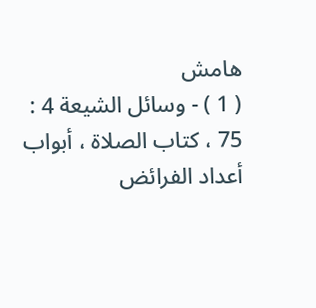هامش
( 1 ) - وسائل الشيعة 4 : 75 ، كتاب الصلاة ، أبواب أعداد الفرائض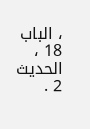، الباب 18 ، الحديث 2 .